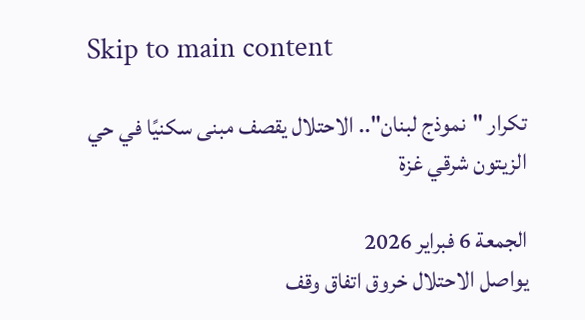Skip to main content

تكرار "نموذج لبنان".. الاحتلال يقصف مبنى سكنيًا في حي الزيتون شرقي غزة

الجمعة 6 فبراير 2026
يواصل الاحتلال خروق اتفاق وقف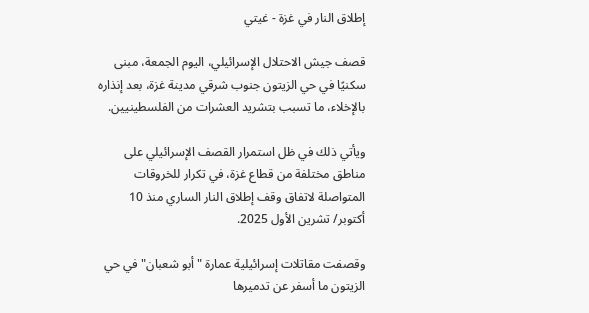إطلاق النار في غزة - غيتي

قصف جيش الاحتلال الإسرائيلي، اليوم الجمعة، مبنى سكنيًا في حي الزيتون جنوب شرقي مدينة غزة، بعد إنذاره بالإخلاء، ما تسبب بتشريد العشرات من الفلسطينيين.

ويأتي ذلك في ظل استمرار القصف الإسرائيلي على مناطق مختلفة من قطاع غزة، في تكرار للخروقات المتواصلة لاتفاق وقف إطلاق النار الساري منذ 10 أكتوبر/ تشرين الأول 2025.

وقصفت مقاتلات إسرائيلية عمارة "أبو شعبان" في حي الزيتون ما أسفر عن تدميرها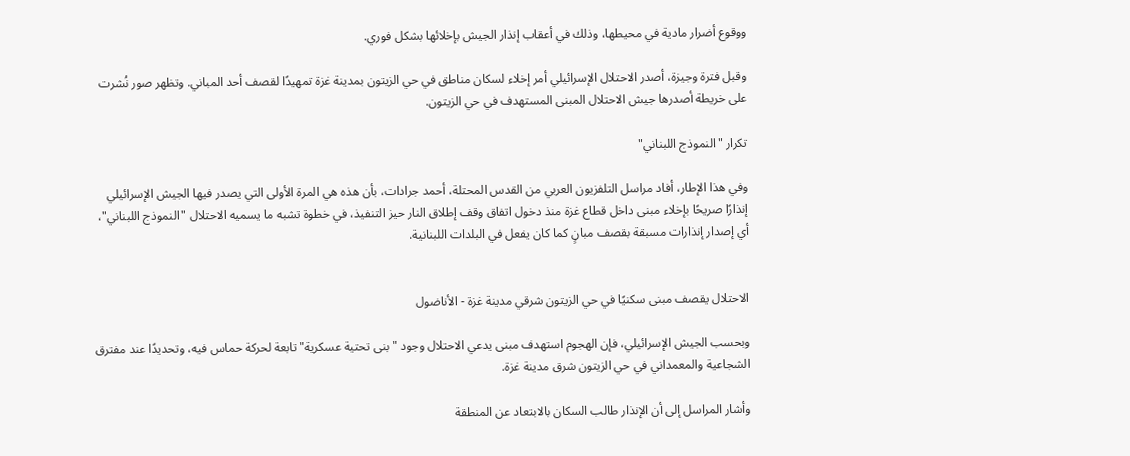ووقوع أضرار مادية في محيطها، وذلك في أعقاب إنذار الجيش بإخلائها بشكل فوري.

وقبل فترة وجيزة، أصدر الاحتلال الإسرائيلي أمر إخلاء لسكان مناطق في حي الزيتون بمدينة غزة تمهيدًا لقصف أحد المباني. وتظهر صور نُشرت على خريطة أصدرها جيش الاحتلال المبنى المستهدف في حي الزيتون.

تكرار "النموذج اللبناني"

وفي هذا الإطار، أفاد مراسل التلفزيون العربي من القدس المحتلة، أحمد جرادات، بأن هذه هي المرة الأولى التي يصدر فيها الجيش الإسرائيلي إنذارًا صريحًا بإخلاء مبنى داخل قطاع غزة منذ دخول اتفاق وقف إطلاق النار حيز التنفيذ، في خطوة تشبه ما يسميه الاحتلال "النموذج اللبناني"، أي إصدار إنذارات مسبقة بقصف مبانٍ كما كان يفعل في البلدات اللبنانية.


الاحتلال يقصف مبنى سكنيًا في حي الزيتون شرقي مدينة غزة - الأناضول

وبحسب الجيش الإسرائيلي، فإن الهجوم استهدف مبنى يدعي الاحتلال وجود "بنى تحتية عسكرية" تابعة لحركة حماس فيه، وتحديدًا عند مفترق الشجاعية والمعمداني في حي الزيتون شرق مدينة غزة.

وأشار المراسل إلى أن الإنذار طالب السكان بالابتعاد عن المنطقة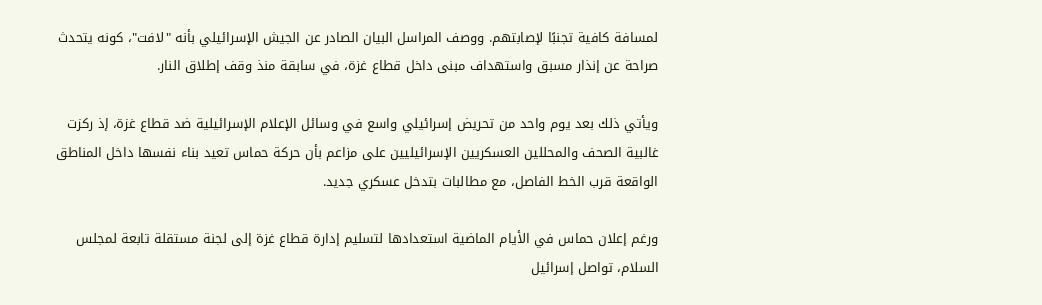لمسافة كافية تجنبًا لإصابتهم. ووصف المراسل البيان الصادر عن الجيش الإسرائيلي بأنه "لافت"، كونه يتحدث صراحة عن إنذار مسبق واستهداف مبنى داخل قطاع غزة، في سابقة منذ وقف إطلاق النار.

ويأتي ذلك بعد يوم واحد من تحريض إسرائيلي واسع في وسائل الإعلام الإسرائيلية ضد قطاع غزة، إذ ركزت غالبية الصحف والمحللين العسكريين الإسرائيليين على مزاعم بأن حركة حماس تعيد بناء نفسها داخل المناطق الواقعة قرب الخط الفاصل، مع مطالبات بتدخل عسكري جديد.

ورغم إعلان حماس في الأيام الماضية استعدادها لتسليم إدارة قطاع غزة إلى لجنة مستقلة تابعة لمجلس السلام، تواصل إسرائيل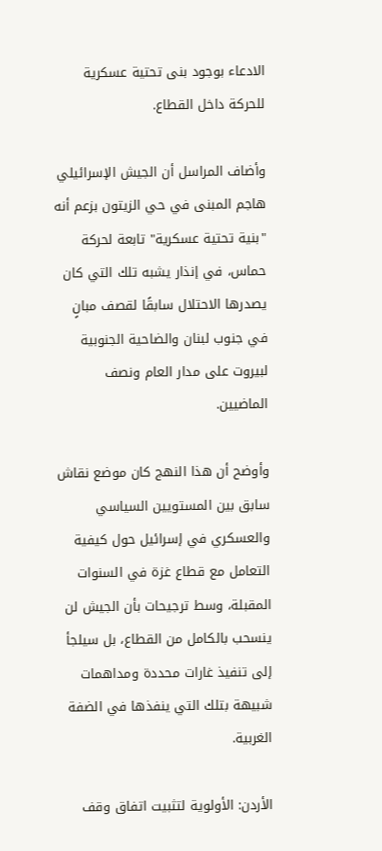الادعاء بوجود بنى تحتية عسكرية للحركة داخل القطاع.

وأضاف المراسل أن الجيش الإسرائيلي هاجم المبنى في حي الزيتون بزعم أنه "بنية تحتية عسكرية" تابعة لحركة حماس، في إنذار يشبه تلك التي كان يصدرها الاحتلال سابقًا لقصف مبانٍ في جنوب لبنان والضاحية الجنوبية لبيروت على مدار العام ونصف الماضيين.

وأوضح أن هذا النهج كان موضع نقاش سابق بين المستويين السياسي والعسكري في إسرائيل حول كيفية التعامل مع قطاع غزة في السنوات المقبلة، وسط ترجيحات بأن الجيش لن ينسحب بالكامل من القطاع، بل سيلجأ إلى تنفيذ غارات محددة ومداهمات شبيهة بتلك التي ينفذها في الضفة الغربية.

الأردن: الأولوية لتثبيت اتفاق وقف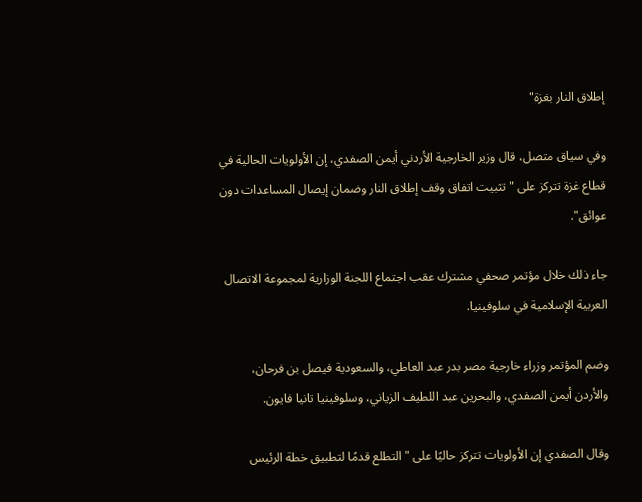إطلاق النار بغزة"

وفي سياق متصل، قال وزير الخارجية الأردني أيمن الصفدي، إن الأولويات الحالية في قطاع غزة تتركز على "تثبيت اتفاق وقف إطلاق النار وضمان إيصال المساعدات دون عوائق".

جاء ذلك خلال مؤتمر صحفي مشترك عقب اجتماع اللجنة الوزارية لمجموعة الاتصال العربية الإسلامية في سلوفينيا.

وضم المؤتمر وزراء خارجية مصر بدر عبد العاطي، والسعودية فيصل بن فرحان، والأردن أيمن الصفدي، والبحرين عبد اللطيف الزياني، وسلوفينيا تانيا فايون.

وقال الصفدي إن الأولويات تتركز حاليًا على "التطلع قدمًا لتطبيق خطة الرئيس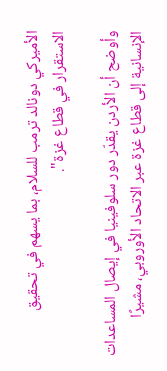الأميركي دونالد ترمب للسلام، بما يسهم في تحقيق الاستقرار في قطاع غزة".

وأوضح أن الأردن يقدّر دور سلوفينيا في إيصال المساعدات الإنسانية إلى قطاع غزة عبر الاتحاد الأوروبي، مشيرًا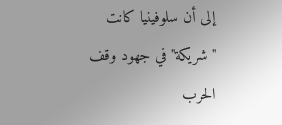إلى أن سلوفينيا كانت "شريكة" في جهود وقف الحرب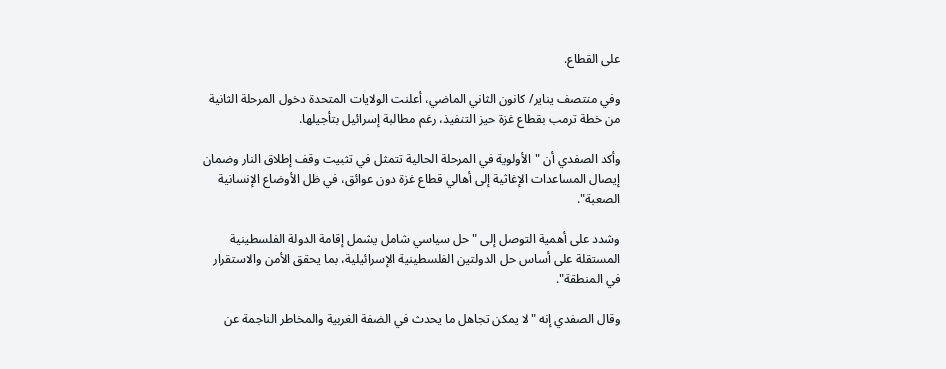على القطاع.

وفي منتصف يناير/ كانون الثاني الماضي، أعلنت الولايات المتحدة دخول المرحلة الثانية من خطة ترمب بقطاع غزة حيز التنفيذ، رغم مطالبة إسرائيل بتأجيلها.

وأكد الصفدي أن "الأولوية في المرحلة الحالية تتمثل في تثبيت وقف إطلاق النار وضمان إيصال المساعدات الإغاثية إلى أهالي قطاع غزة دون عوائق، في ظل الأوضاع الإنسانية الصعبة".

وشدد على أهمية التوصل إلى "حل سياسي شامل يشمل إقامة الدولة الفلسطينية المستقلة على أساس حل الدولتين الفلسطينية الإسرائيلية، بما يحقق الأمن والاستقرار في المنطقة".

وقال الصفدي إنه "لا يمكن تجاهل ما يحدث في الضفة الغربية والمخاطر الناجمة عن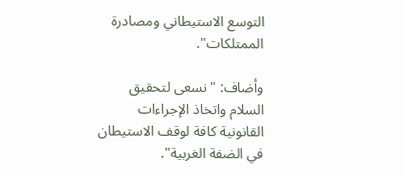التوسع الاستيطاني ومصادرة الممتلكات".

وأضاف: "نسعى لتحقيق السلام واتخاذ الإجراءات القانونية كافة لوقف الاستيطان في الضفة الغربية".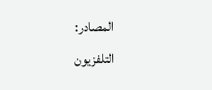المصادر:
التلفزيون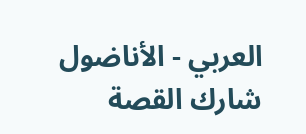العربي - الأناضول
شارك القصة